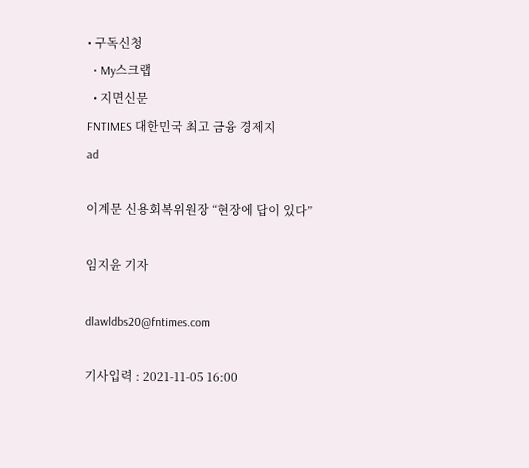• 구독신청
  • My스크랩
  • 지면신문
FNTIMES 대한민국 최고 금융 경제지
ad

이계문 신용회복위원장 “현장에 답이 있다”

임지윤 기자

dlawldbs20@fntimes.com

기사입력 : 2021-11-05 16:00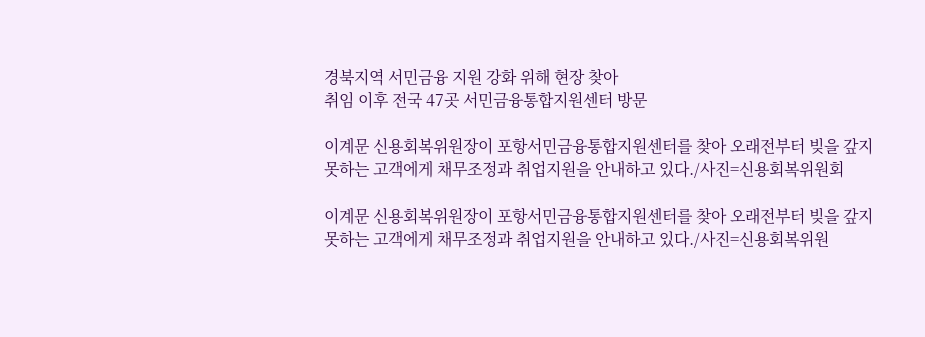경북지역 서민금융 지원 강화 위해 현장 찾아
취임 이후 전국 47곳 서민금융통합지원센터 방문

이계문 신용회복위원장이 포항서민금융통합지원센터를 찾아 오래전부터 빚을 갚지 못하는 고객에게 채무조정과 취업지원을 안내하고 있다./사진=신용회복위원회

이계문 신용회복위원장이 포항서민금융통합지원센터를 찾아 오래전부터 빚을 갚지 못하는 고객에게 채무조정과 취업지원을 안내하고 있다./사진=신용회복위원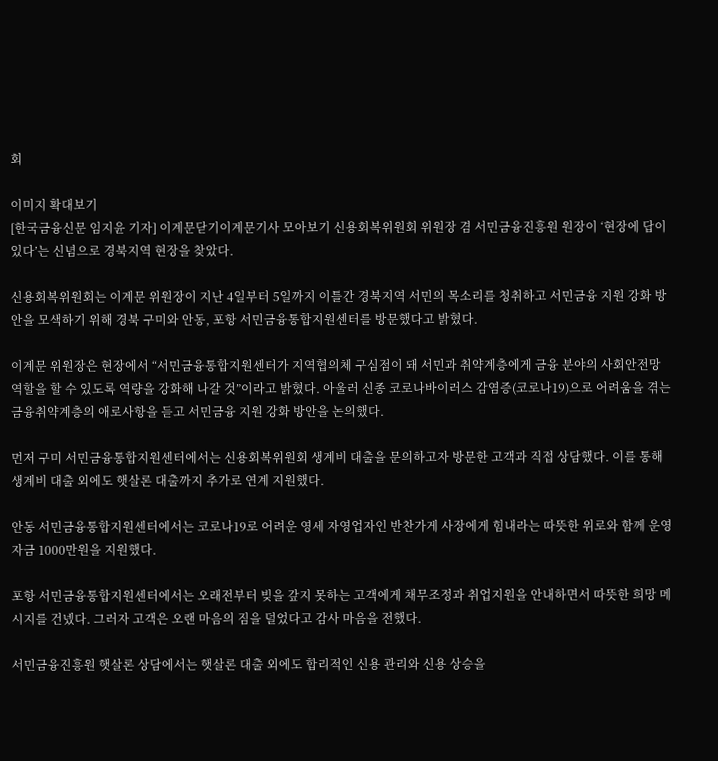회

이미지 확대보기
[한국금융신문 임지윤 기자] 이계문닫기이계문기사 모아보기 신용회복위원회 위원장 겸 서민금융진흥원 원장이 ‘현장에 답이 있다’는 신념으로 경북지역 현장을 찾았다.

신용회복위원회는 이계문 위원장이 지난 4일부터 5일까지 이틀간 경북지역 서민의 목소리를 청취하고 서민금융 지원 강화 방안을 모색하기 위해 경북 구미와 안동, 포항 서민금융통합지원센터를 방문했다고 밝혔다.

이계문 위원장은 현장에서 “서민금융통합지원센터가 지역협의체 구심점이 돼 서민과 취약계층에게 금융 분야의 사회안전망 역할을 할 수 있도록 역량을 강화해 나갈 것”이라고 밝혔다. 아울러 신종 코로나바이러스 감염증(코로나19)으로 어려움을 겪는 금융취약계층의 애로사항을 듣고 서민금융 지원 강화 방안을 논의했다.

먼저 구미 서민금융통합지원센터에서는 신용회복위원회 생계비 대출을 문의하고자 방문한 고객과 직접 상담했다. 이를 통해 생계비 대출 외에도 햇살론 대출까지 추가로 연계 지원했다.

안동 서민금융통합지원센터에서는 코로나19로 어려운 영세 자영업자인 반찬가게 사장에게 힘내라는 따뜻한 위로와 함께 운영자금 1000만원을 지원했다.

포항 서민금융통합지원센터에서는 오래전부터 빚을 갚지 못하는 고객에게 채무조정과 취업지원을 안내하면서 따뜻한 희망 메시지를 건넸다. 그러자 고객은 오랜 마음의 짐을 덜었다고 감사 마음을 전했다.

서민금융진흥원 햇살론 상담에서는 햇살론 대출 외에도 합리적인 신용 관리와 신용 상승을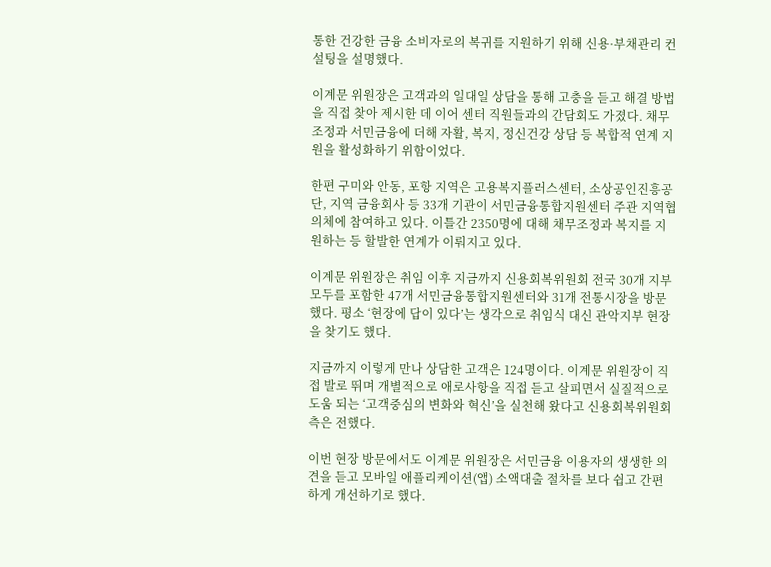통한 건강한 금융 소비자로의 복귀를 지원하기 위해 신용·부채관리 컨설팅을 설명했다.

이계문 위원장은 고객과의 일대일 상담을 통해 고충을 듣고 해결 방법을 직접 찾아 제시한 데 이어 센터 직원들과의 간담회도 가졌다. 채무조정과 서민금융에 더해 자활, 복지, 정신건강 상담 등 복합적 연계 지원을 활성화하기 위함이었다.

한편 구미와 안동, 포항 지역은 고용복지플러스센터, 소상공인진흥공단, 지역 금융회사 등 33개 기관이 서민금융통합지원센터 주관 지역협의체에 참여하고 있다. 이틀간 2350명에 대해 채무조정과 복지를 지원하는 등 할발한 연계가 이뤄지고 있다.

이계문 위원장은 취임 이후 지금까지 신용회복위원회 전국 30개 지부 모두를 포함한 47개 서민금융통합지원센터와 31개 전통시장을 방문했다. 평소 ‘현장에 답이 있다’는 생각으로 취임식 대신 관악지부 현장을 찾기도 했다.

지금까지 이렇게 만나 상담한 고객은 124명이다. 이계문 위원장이 직접 발로 뛰며 개별적으로 애로사항을 직접 듣고 살피면서 실질적으로 도움 되는 ‘고객중심의 변화와 혁신’을 실천해 왔다고 신용회복위원회 측은 전했다.

이번 현장 방문에서도 이계문 위원장은 서민금융 이용자의 생생한 의견을 듣고 모바일 애플리케이션(앱) 소액대출 절차를 보다 쉽고 간편하게 개선하기로 했다.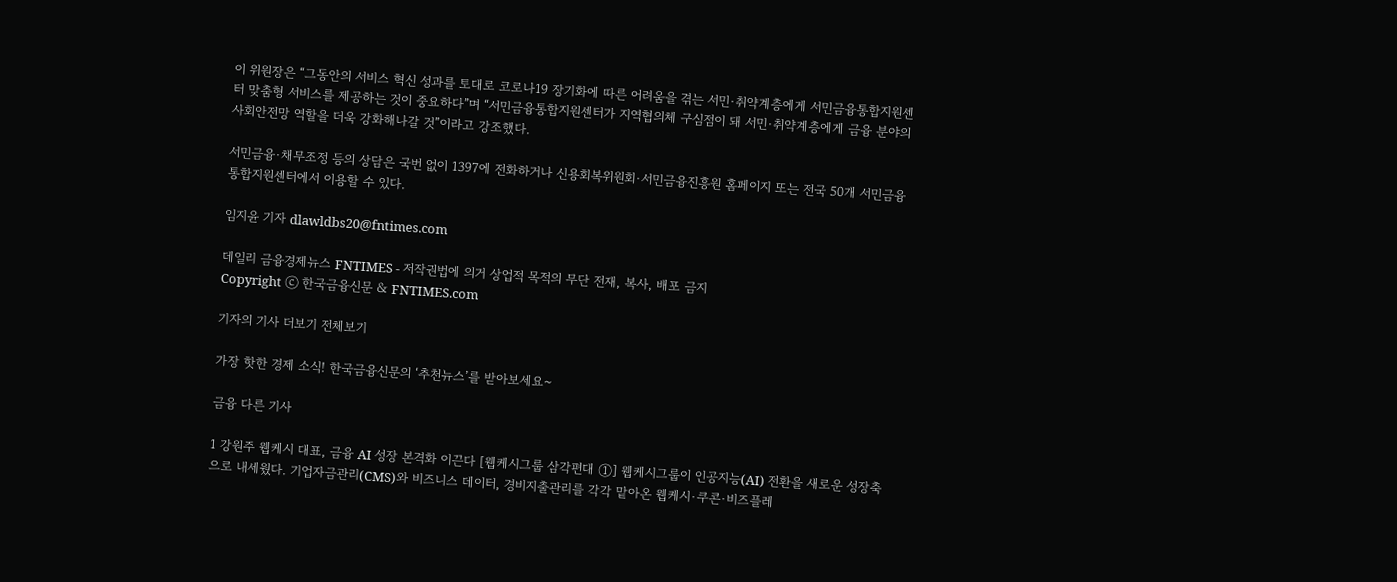이 위원장은 “그동안의 서비스 혁신 성과를 토대로 코로나19 장기화에 따른 어려움을 겪는 서민·취약계층에게 서민금융통합지원센터 맞춤형 서비스를 제공하는 것이 중요하다”며 “서민금융통합지원센터가 지역협의체 구심점이 돼 서민·취약계층에게 금융 분야의 사회안전망 역할을 더욱 강화해나갈 것”이라고 강조했다.

서민금융·채무조정 등의 상담은 국번 없이 1397에 전화하거나 신용회복위원회·서민금융진흥원 홈페이지 또는 전국 50개 서민금융통합지원센터에서 이용할 수 있다.

임지윤 기자 dlawldbs20@fntimes.com

데일리 금융경제뉴스 FNTIMES - 저작권법에 의거 상업적 목적의 무단 전재, 복사, 배포 금지
Copyright ⓒ 한국금융신문 & FNTIMES.com

기자의 기사 더보기 전체보기

가장 핫한 경제 소식! 한국금융신문의 ‘추천뉴스’를 받아보세요~

금융 다른 기사

1 강원주 웹케시 대표, 금융 AI 성장 본격화 이끈다 [웹케시그룹 삼각편대 ①] 웹케시그룹이 인공지능(AI) 전환을 새로운 성장축으로 내세웠다. 기업자금관리(CMS)와 비즈니스 데이터, 경비지출관리를 각각 맡아온 웹케시·쿠콘·비즈플레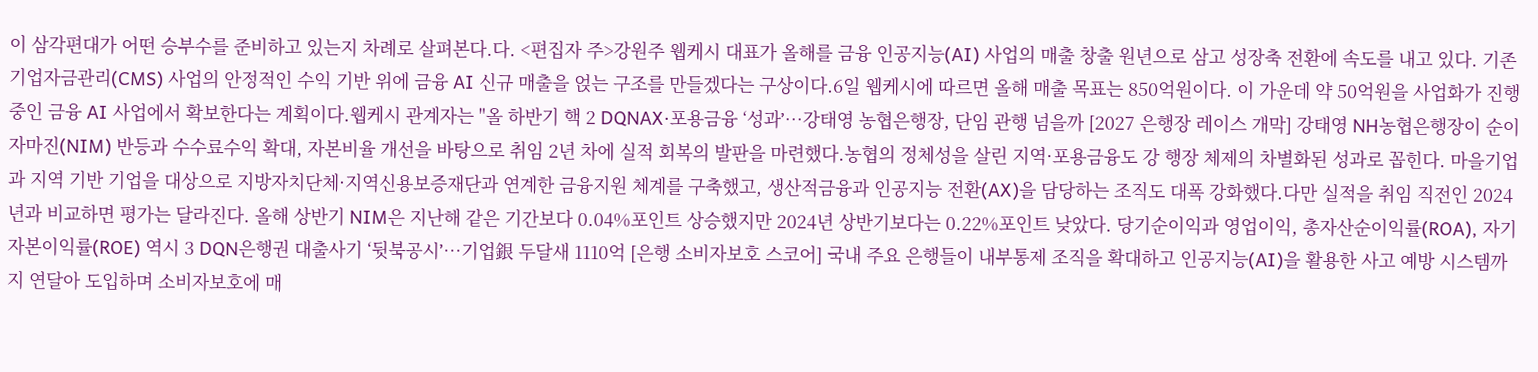이 삼각편대가 어떤 승부수를 준비하고 있는지 차례로 살펴본다.다. <편집자 주>강원주 웹케시 대표가 올해를 금융 인공지능(AI) 사업의 매출 창출 원년으로 삼고 성장축 전환에 속도를 내고 있다. 기존 기업자금관리(CMS) 사업의 안정적인 수익 기반 위에 금융 AI 신규 매출을 얹는 구조를 만들겠다는 구상이다.6일 웹케시에 따르면 올해 매출 목표는 850억원이다. 이 가운데 약 50억원을 사업화가 진행 중인 금융 AI 사업에서 확보한다는 계획이다.웹케시 관계자는 "올 하반기 핵 2 DQNAX·포용금융 ‘성과ʼ…강태영 농협은행장, 단임 관행 넘을까 [2027 은행장 레이스 개막] 강태영 NH농협은행장이 순이자마진(NIM) 반등과 수수료수익 확대, 자본비율 개선을 바탕으로 취임 2년 차에 실적 회복의 발판을 마련했다.농협의 정체성을 살린 지역·포용금융도 강 행장 체제의 차별화된 성과로 꼽힌다. 마을기업과 지역 기반 기업을 대상으로 지방자치단체·지역신용보증재단과 연계한 금융지원 체계를 구축했고, 생산적금융과 인공지능 전환(AX)을 담당하는 조직도 대폭 강화했다.다만 실적을 취임 직전인 2024년과 비교하면 평가는 달라진다. 올해 상반기 NIM은 지난해 같은 기간보다 0.04%포인트 상승했지만 2024년 상반기보다는 0.22%포인트 낮았다. 당기순이익과 영업이익, 총자산순이익률(ROA), 자기자본이익률(ROE) 역시 3 DQN은행권 대출사기 ‘뒷북공시ʼ…기업銀 두달새 1110억 [은행 소비자보호 스코어] 국내 주요 은행들이 내부통제 조직을 확대하고 인공지능(AI)을 활용한 사고 예방 시스템까지 연달아 도입하며 소비자보호에 매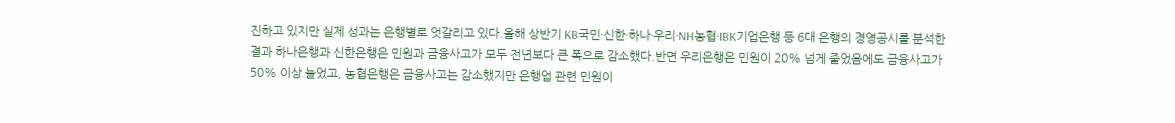진하고 있지만 실제 성과는 은행별로 엇갈리고 있다.올해 상반기 KB국민·신한·하나·우리·NH농협·IBK기업은행 등 6대 은행의 경영공시를 분석한 결과 하나은행과 신한은행은 민원과 금융사고가 모두 전년보다 큰 폭으로 감소했다.반면 우리은행은 민원이 20% 넘게 줄었음에도 금융사고가 50% 이상 늘었고, 농협은행은 금융사고는 감소했지만 은행업 관련 민원이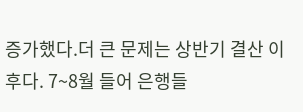증가했다.더 큰 문제는 상반기 결산 이후다. 7~8월 들어 은행들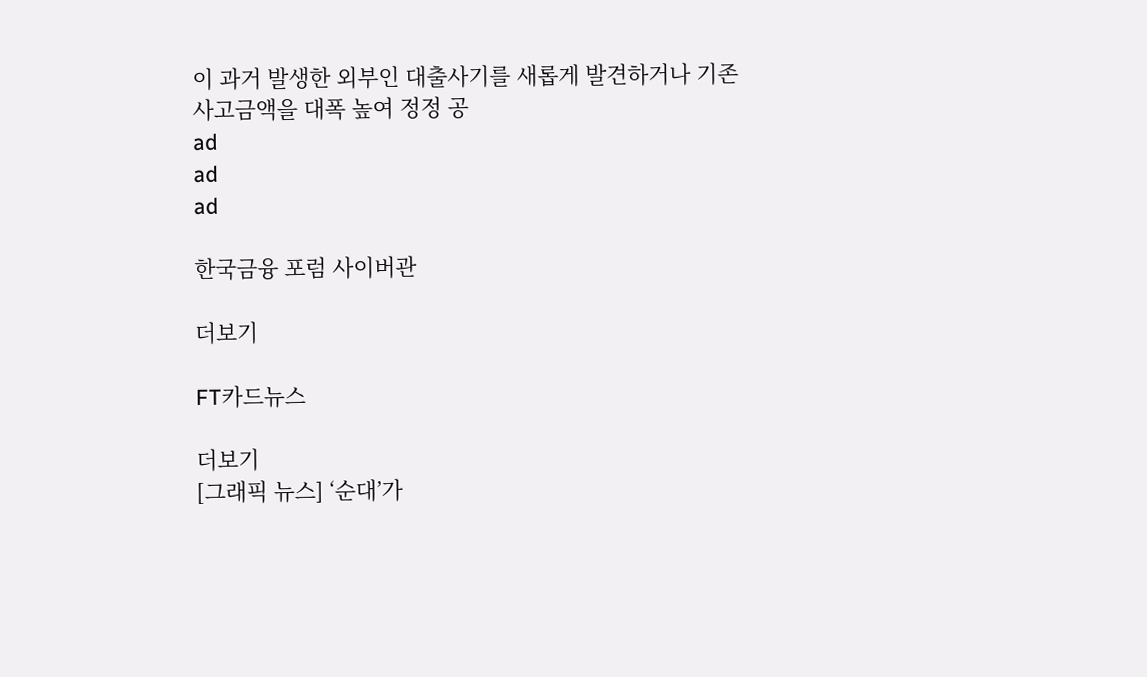이 과거 발생한 외부인 대출사기를 새롭게 발견하거나 기존 사고금액을 대폭 높여 정정 공
ad
ad
ad

한국금융 포럼 사이버관

더보기

FT카드뉴스

더보기
[그래픽 뉴스] ‘순대’가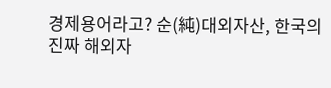경제용어라고? 순(純)대외자산, 한국의 진짜 해외자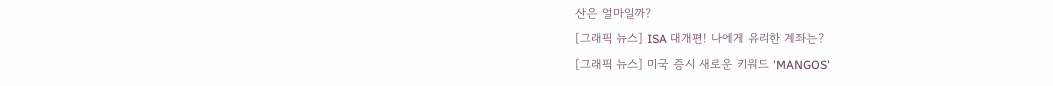산은 얼마일까?
[그래픽 뉴스] ISA 대개편! 나에게 유리한 계좌는?
[그래픽 뉴스] 미국 증시 새로운 키워드 'MANGOS'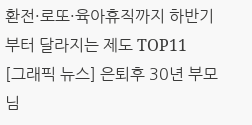환전·로또·육아휴직까지 하반기부터 달라지는 제도 TOP11
[그래픽 뉴스] 은퇴후 30년 부모님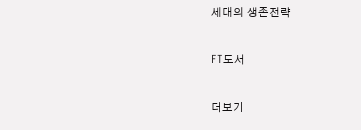세대의 생존전략

FT도서

더보기